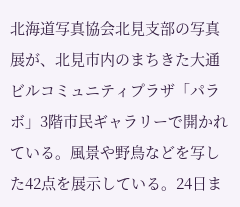北海道写真協会北見支部の写真展が、北見市内のまちきた大通ビルコミュニティプラザ「パラボ」3階市民ギャラリーで開かれている。風景や野鳥などを写した42点を展示している。24日ま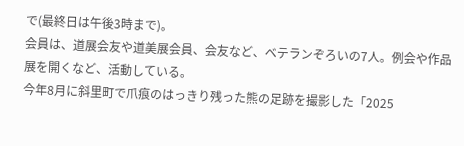で(最終日は午後3時まで)。
会員は、道展会友や道美展会員、会友など、ベテランぞろいの7人。例会や作品展を開くなど、活動している。
今年8月に斜里町で爪痕のはっきり残った熊の足跡を撮影した「2025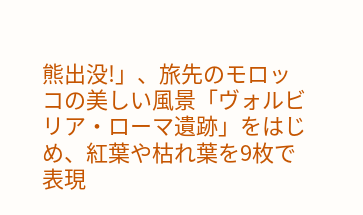熊出没!」、旅先のモロッコの美しい風景「ヴォルビリア・ローマ遺跡」をはじめ、紅葉や枯れ葉を9枚で表現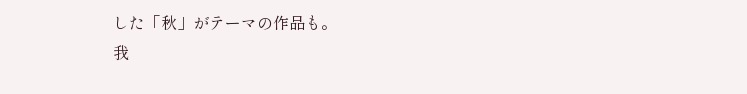した「秋」がテーマの作品も。
我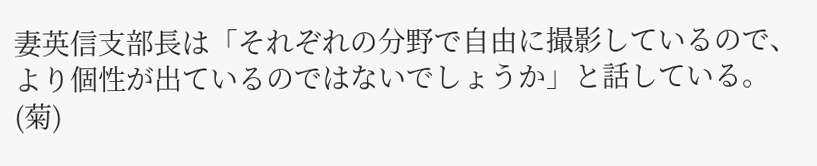妻英信支部長は「それぞれの分野で自由に撮影しているので、より個性が出ているのではないでしょうか」と話している。 (菊)